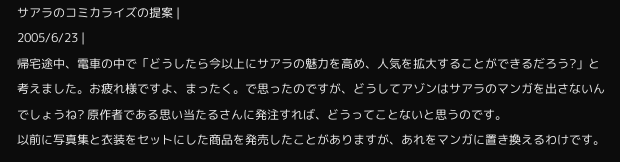サアラのコミカライズの提案 |
2005/6/23 |
帰宅途中、電車の中で「どうしたら今以上にサアラの魅力を高め、人気を拡大することができるだろう?」と考えました。お疲れ様ですよ、まったく。で思ったのですが、どうしてアゾンはサアラのマンガを出さないんでしょうね? 原作者である思い当たるさんに発注すれば、どうってことないと思うのです。
以前に写真集と衣装をセットにした商品を発売したことがありますが、あれをマンガに置き換えるわけです。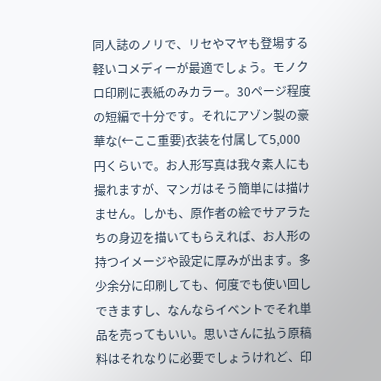同人誌のノリで、リセやマヤも登場する軽いコメディーが最適でしょう。モノクロ印刷に表紙のみカラー。30ページ程度の短編で十分です。それにアゾン製の豪華な(←ここ重要)衣装を付属して5,000円くらいで。お人形写真は我々素人にも撮れますが、マンガはそう簡単には描けません。しかも、原作者の絵でサアラたちの身辺を描いてもらえれば、お人形の持つイメージや設定に厚みが出ます。多少余分に印刷しても、何度でも使い回しできますし、なんならイベントでそれ単品を売ってもいい。思いさんに払う原稿料はそれなりに必要でしょうけれど、印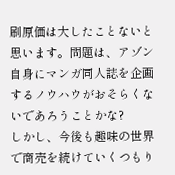刷原価は大したことないと思います。問題は、アゾン自身にマンガ同人誌を企画するノウハウがおそらくないであろうことかな?
しかし、今後も趣味の世界で商売を続けていくつもり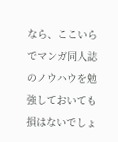なら、ここいらでマンガ同人誌のノウハウを勉強しておいても損はないでしょ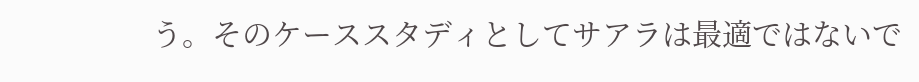う。そのケーススタディとしてサアラは最適ではないで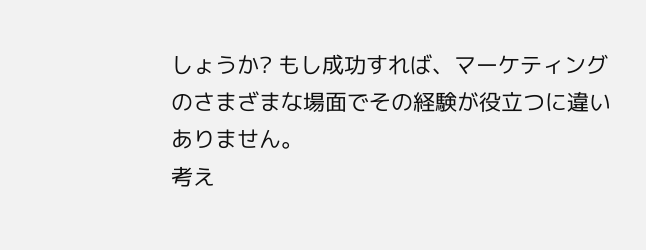しょうか? もし成功すれば、マーケティングのさまざまな場面でその経験が役立つに違いありません。
考え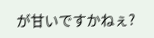が甘いですかねぇ?